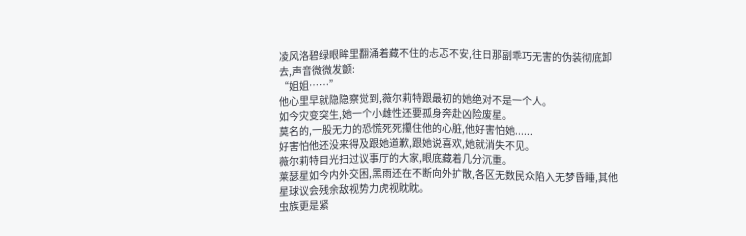凌风洛碧绿眼眸里翻涌着藏不住的忐忑不安,往日那副乖巧无害的伪装彻底卸去,声音微微发颤:
“姐姐……”
他心里早就隐隐察觉到,薇尔莉特跟最初的她绝对不是一个人。
如今灾变突生,她一个小雌性还要孤身奔赴凶险废星。
莫名的,一股无力的恐慌死死攥住他的心脏,他好害怕她......
好害怕他还没来得及跟她道歉,跟她说喜欢,她就消失不见。
薇尔莉特目光扫过议事厅的大家,眼底藏着几分沉重。
莱瑟星如今内外交困,黑雨还在不断向外扩散,各区无数民众陷入无梦昏睡,其他星球议会残余敌视势力虎视眈眈。
虫族更是紧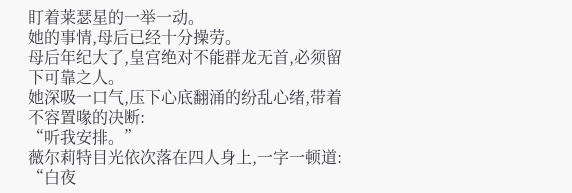盯着莱瑟星的一举一动。
她的事情,母后已经十分操劳。
母后年纪大了,皇宫绝对不能群龙无首,必须留下可靠之人。
她深吸一口气,压下心底翻涌的纷乱心绪,带着不容置喙的决断:
“听我安排。”
薇尔莉特目光依次落在四人身上,一字一顿道:
“白夜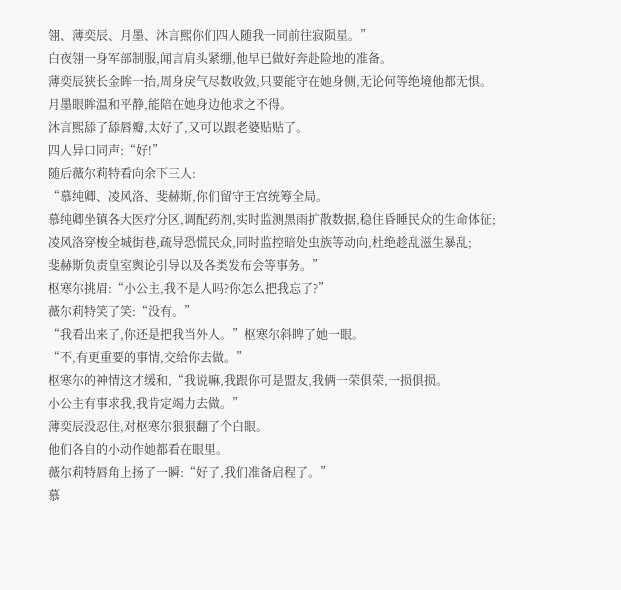翎、薄奕辰、月墨、沐言熙你们四人随我一同前往寂陨星。”
白夜翎一身军部制服,闻言肩头紧绷,他早已做好奔赴险地的准备。
薄奕辰狭长金眸一抬,周身戾气尽数收敛,只要能守在她身侧,无论何等绝境他都无惧。
月墨眼眸温和平静,能陪在她身边他求之不得。
沐言熙舔了舔唇瓣,太好了,又可以跟老婆贴贴了。
四人异口同声:“好!”
随后薇尔莉特看向余下三人:
“慕纯卿、凌风洛、斐赫斯,你们留守王宫统筹全局。
慕纯卿坐镇各大医疗分区,调配药剂,实时监测黑雨扩散数据,稳住昏睡民众的生命体征;
凌风洛穿梭全城街巷,疏导恐慌民众,同时监控暗处虫族等动向,杜绝趁乱滋生暴乱;
斐赫斯负责皇室舆论引导以及各类发布会等事务。”
枢寒尔挑眉:“小公主,我不是人吗?你怎么把我忘了?”
薇尔莉特笑了笑:“没有。”
“我看出来了,你还是把我当外人。”枢寒尔斜睥了她一眼。
“不,有更重要的事情,交给你去做。”
枢寒尔的神情这才缓和,“我说嘛,我跟你可是盟友,我俩一荣俱荣,一损俱损。
小公主有事求我,我肯定竭力去做。”
薄奕辰没忍住,对枢寒尔狠狠翻了个白眼。
他们各自的小动作她都看在眼里。
薇尔莉特唇角上扬了一瞬:“好了,我们准备启程了。”
慕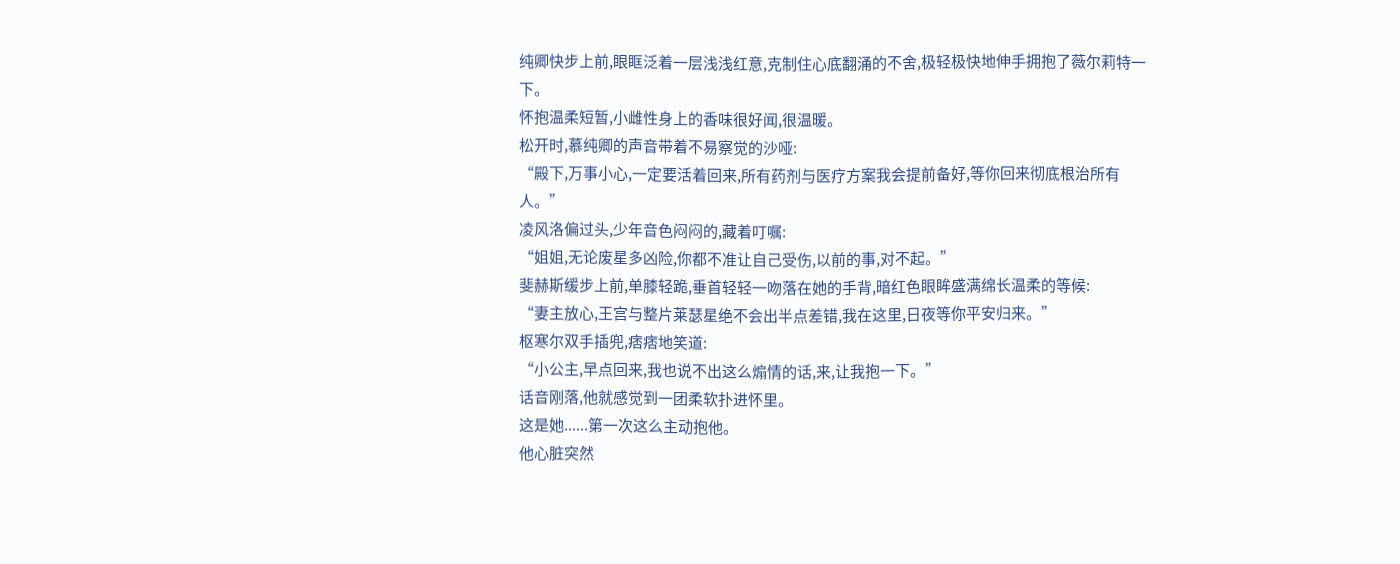纯卿快步上前,眼眶泛着一层浅浅红意,克制住心底翻涌的不舍,极轻极快地伸手拥抱了薇尔莉特一下。
怀抱温柔短暂,小雌性身上的香味很好闻,很温暖。
松开时,慕纯卿的声音带着不易察觉的沙哑:
“殿下,万事小心,一定要活着回来,所有药剂与医疗方案我会提前备好,等你回来彻底根治所有人。”
凌风洛偏过头,少年音色闷闷的,藏着叮嘱:
“姐姐,无论废星多凶险,你都不准让自己受伤,以前的事,对不起。”
斐赫斯缓步上前,单膝轻跪,垂首轻轻一吻落在她的手背,暗红色眼眸盛满绵长温柔的等候:
“妻主放心,王宫与整片莱瑟星绝不会出半点差错,我在这里,日夜等你平安归来。”
枢寒尔双手插兜,痞痞地笑道:
“小公主,早点回来,我也说不出这么煽情的话,来,让我抱一下。”
话音刚落,他就感觉到一团柔软扑进怀里。
这是她......第一次这么主动抱他。
他心脏突然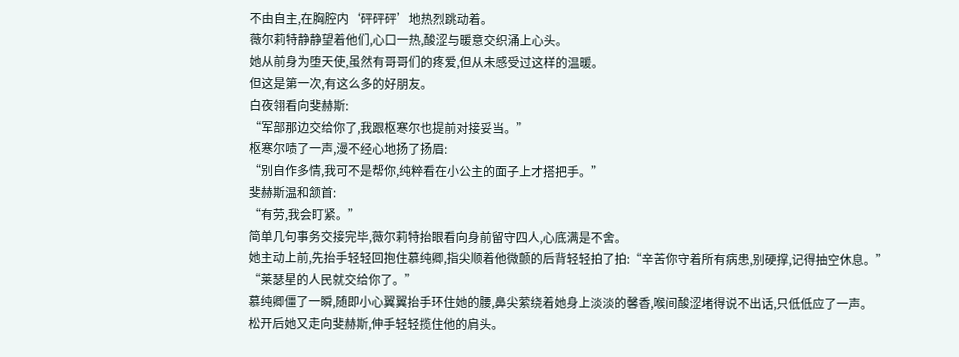不由自主,在胸腔内‘砰砰砰’地热烈跳动着。
薇尔莉特静静望着他们,心口一热,酸涩与暖意交织涌上心头。
她从前身为堕天使,虽然有哥哥们的疼爱,但从未感受过这样的温暖。
但这是第一次,有这么多的好朋友。
白夜翎看向斐赫斯:
“军部那边交给你了,我跟枢寒尔也提前对接妥当。”
枢寒尔啧了一声,漫不经心地扬了扬眉:
“别自作多情,我可不是帮你,纯粹看在小公主的面子上才搭把手。”
斐赫斯温和颔首:
“有劳,我会盯紧。”
简单几句事务交接完毕,薇尔莉特抬眼看向身前留守四人,心底满是不舍。
她主动上前,先抬手轻轻回抱住慕纯卿,指尖顺着他微颤的后背轻轻拍了拍:“辛苦你守着所有病患,别硬撑,记得抽空休息。”
“莱瑟星的人民就交给你了。”
慕纯卿僵了一瞬,随即小心翼翼抬手环住她的腰,鼻尖萦绕着她身上淡淡的馨香,喉间酸涩堵得说不出话,只低低应了一声。
松开后她又走向斐赫斯,伸手轻轻揽住他的肩头。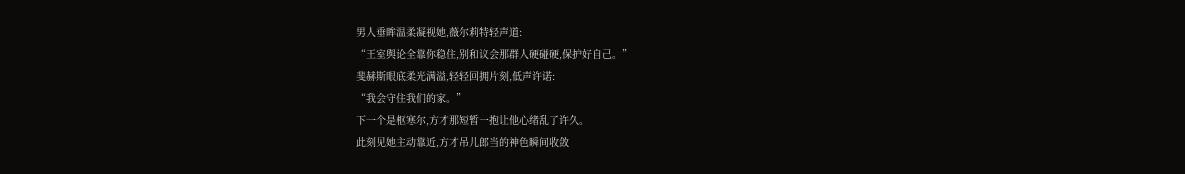男人垂眸温柔凝视她,薇尔莉特轻声道:
“王室舆论全靠你稳住,别和议会那群人硬碰硬,保护好自己。”
斐赫斯眼底柔光满溢,轻轻回拥片刻,低声许诺:
“我会守住我们的家。”
下一个是枢寒尔,方才那短暂一抱让他心绪乱了许久。
此刻见她主动靠近,方才吊儿郎当的神色瞬间收敛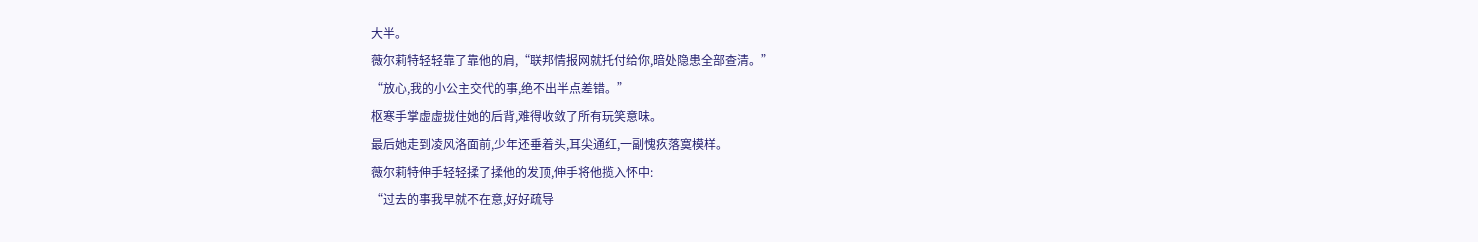大半。
薇尔莉特轻轻靠了靠他的肩,“联邦情报网就托付给你,暗处隐患全部查清。”
“放心,我的小公主交代的事,绝不出半点差错。”
枢寒手掌虚虚拢住她的后背,难得收敛了所有玩笑意味。
最后她走到凌风洛面前,少年还垂着头,耳尖通红,一副愧疚落寞模样。
薇尔莉特伸手轻轻揉了揉他的发顶,伸手将他揽入怀中:
“过去的事我早就不在意,好好疏导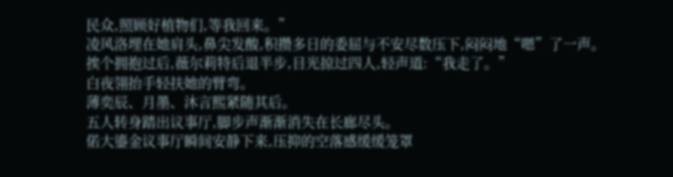民众,照顾好植物们,等我回来。”
凌风洛埋在她肩头,鼻尖发酸,积攒多日的委屈与不安尽数压下,闷闷地“嗯”了一声。
挨个拥抱过后,薇尔莉特后退半步,目光掠过四人,轻声道:“我走了。”
白夜翎抬手轻扶她的臂弯。
薄奕辰、月墨、沐言熙紧随其后。
五人转身踏出议事厅,脚步声渐渐消失在长廊尽头。
偌大鎏金议事厅瞬间安静下来,压抑的空落感缓缓笼罩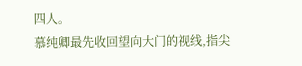四人。
慕纯卿最先收回望向大门的视线,指尖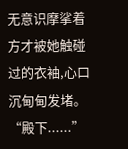无意识摩挲着方才被她触碰过的衣袖,心口沉甸甸发堵。
“殿下......”